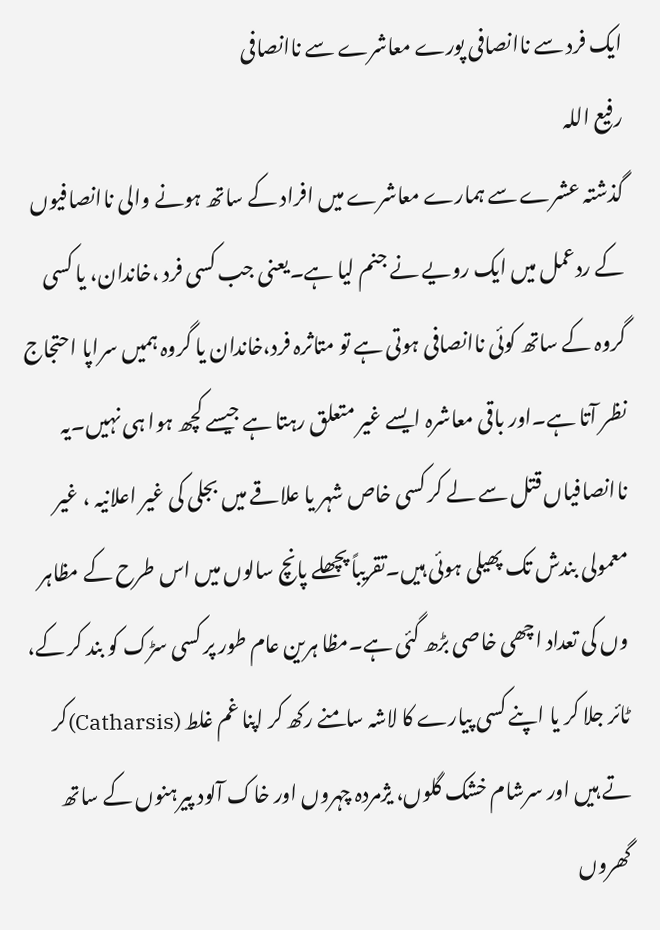ایک فرد سے ناانصافی پورے معاشرے سے ناانصافی
رفیع اللہ
گذشتہ عشرے سے ہمارے معاشرے میں افراد کے ساتھ ہونے والی ناانصافیوں کے ردعمل میں ایک رویے نے جنم لیا ہے۔یعنی جب کسی فرد ،خاندان، یا کسی گروہ کے ساتھ کوئی ناانصافی ہوتی ہے تو متاثرہ فرد،خاندان یا گروہ ہمیں سراپا احتجاج نظر آتا ہے۔اور باقی معاشرہ ایسے غیر متعلق رہتا ہے جیسے کچھ ہوا ہی نہیں۔یہ ناانصافیاں قتل سے لے کر کسی خاص شہر یا علاقے میں بجلی کی غیر اعلانیہ ، غیر معمولی بندش تک پھیلی ہوئی ہیں۔تقریباً پچھلے پانچ سالوں میں اس طرح کے مظاہر وں کی تعداد اچھی خاصی بڑھ گئی ہے۔مظا ہرین عام طور پر کسی سڑک کو بند کر کے، ٹائر جلا کر یا اپنے کسی پیارے کا لاشہ سامنے رکھ کر اپنا غم غلط (Catharsis)کر تے ہیں اور سرشام خشک گلوں، یژمردہ چہروں اور خاک آلود پیرہنوں کے ساتھ گھروں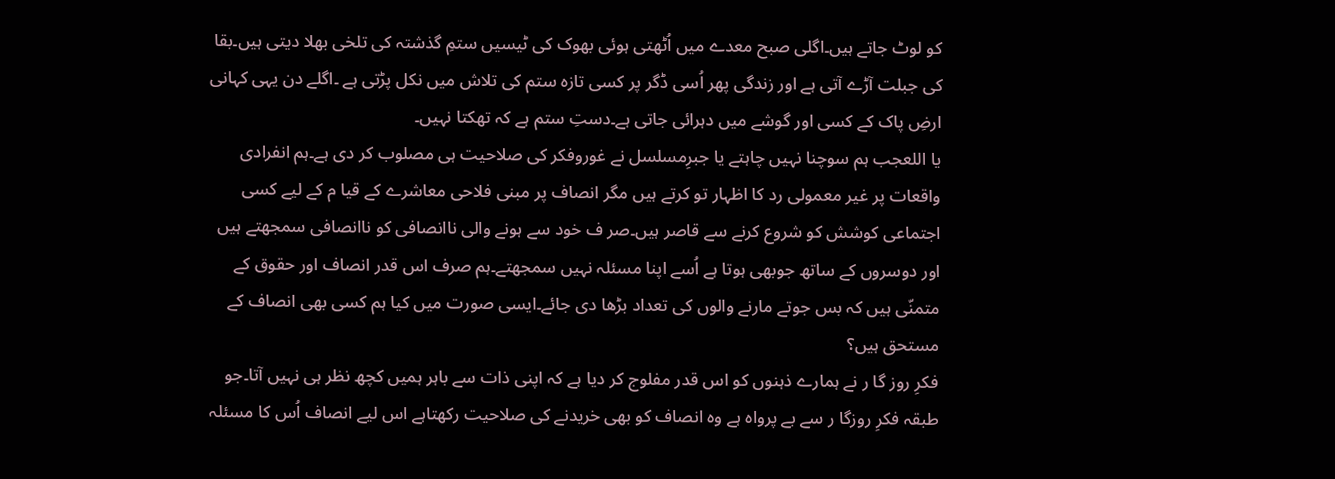کو لوٹ جاتے ہیں۔اگلی صبح معدے میں اُٹھتی ہوئی بھوک کی ٹیسیں ستمِ گذشتہ کی تلخی بھلا دیتی ہیں۔بقا کی جبلت آڑے آتی ہے اور زندگی پھر اُسی ڈگر پر کسی تازہ ستم کی تلاش میں نکل پڑتی ہے ۔اگلے دن یہی کہانی ارضِ پاک کے کسی اور گوشے میں دہرائی جاتی ہے۔دستِ ستم ہے کہ تھکتا نہیں۔
یا اللعجب ہم سوچنا نہیں چاہتے یا جبرِمسلسل نے غوروفکر کی صلاحیت ہی مصلوب کر دی ہے۔ہم انفرادی واقعات پر غیر معمولی رد کا اظہار تو کرتے ہیں مگر انصاف پر مبنی فلاحی معاشرے کے قیا م کے لیے کسی اجتماعی کوشش کو شروع کرنے سے قاصر ہیں۔صر ف خود سے ہونے والی ناانصافی کو ناانصافی سمجھتے ہیں اور دوسروں کے ساتھ جوبھی ہوتا ہے اُسے اپنا مسئلہ نہیں سمجھتے۔ہم صرف اس قدر انصاف اور حقوق کے متمنّی ہیں کہ بس جوتے مارنے والوں کی تعداد بڑھا دی جائے۔ایسی صورت میں کیا ہم کسی بھی انصاف کے مستحق ہیں؟
فکرِ روز گا ر نے ہمارے ذہنوں کو اس قدر مفلوج کر دیا ہے کہ اپنی ذات سے باہر ہمیں کچھ نظر ہی نہیں آتا۔جو طبقہ فکرِ روزگا ر سے بے پرواہ ہے وہ انصاف کو بھی خریدنے کی صلاحیت رکھتاہے اس لیے انصاف اُس کا مسئلہ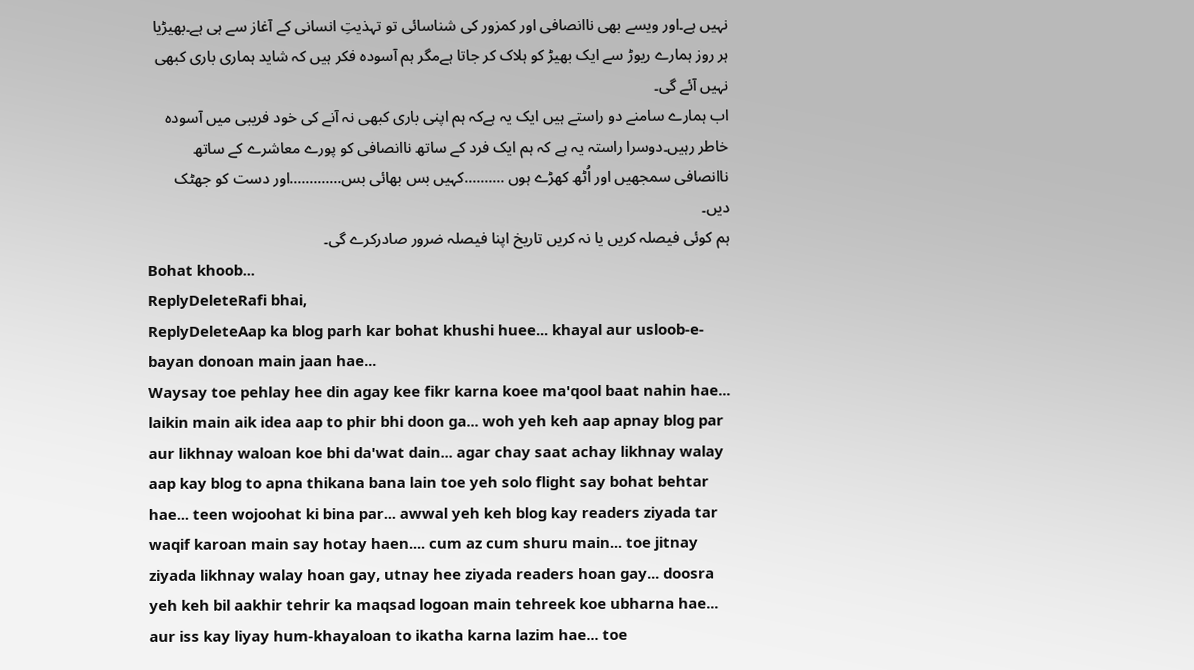نہیں ہے۔اور ویسے بھی ناانصافی اور کمزور کی شناسائی تو تہذیتِ انسانی کے آغاز سے ہی ہے۔بھیڑیا ہر روز ہمارے ریوڑ سے ایک بھیڑ کو ہلاک کر جاتا ہےمگر ہم آسودہ فکر ہیں کہ شاید ہماری باری کبھی نہیں آئے گی۔
اب ہمارے سامنے دو راستے ہیں ایک یہ ہےکہ ہم اپنی باری کبھی نہ آنے کی خود فریبی میں آسودہ خاطر رہیں۔دوسرا راستہ یہ ہے کہ ہم ایک فرد کے ساتھ ناانصافی کو پورے معاشرے کے ساتھ ناانصافی سمجھیں اور اُٹھ کھڑے ہوں ……….کہیں بس بھائی بس………….اور دست کو جھٹک دیں۔
ہم کوئی فیصلہ کریں یا نہ کریں تاریخ اپنا فیصلہ ضرور صادرکرے گی۔
Bohat khoob...
ReplyDeleteRafi bhai,
ReplyDeleteAap ka blog parh kar bohat khushi huee... khayal aur usloob-e-bayan donoan main jaan hae...
Waysay toe pehlay hee din agay kee fikr karna koee ma'qool baat nahin hae... laikin main aik idea aap to phir bhi doon ga... woh yeh keh aap apnay blog par aur likhnay waloan koe bhi da'wat dain... agar chay saat achay likhnay walay aap kay blog to apna thikana bana lain toe yeh solo flight say bohat behtar hae... teen wojoohat ki bina par... awwal yeh keh blog kay readers ziyada tar waqif karoan main say hotay haen.... cum az cum shuru main... toe jitnay ziyada likhnay walay hoan gay, utnay hee ziyada readers hoan gay... doosra yeh keh bil aakhir tehrir ka maqsad logoan main tehreek koe ubharna hae... aur iss kay liyay hum-khayaloan to ikatha karna lazim hae... toe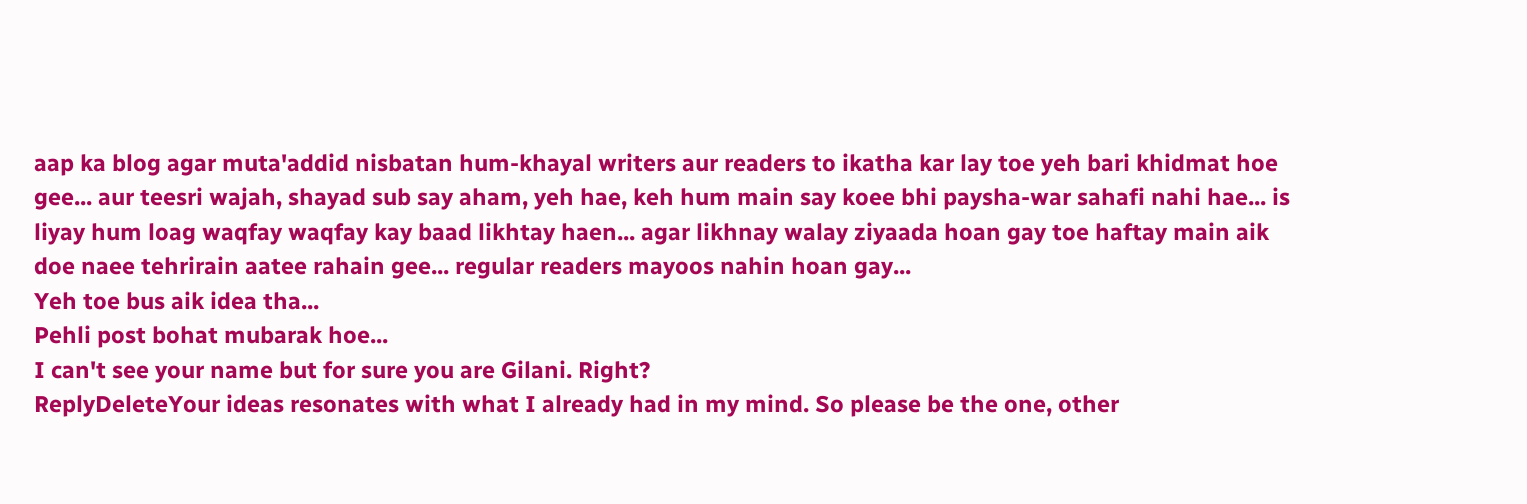aap ka blog agar muta'addid nisbatan hum-khayal writers aur readers to ikatha kar lay toe yeh bari khidmat hoe gee... aur teesri wajah, shayad sub say aham, yeh hae, keh hum main say koee bhi paysha-war sahafi nahi hae... is liyay hum loag waqfay waqfay kay baad likhtay haen... agar likhnay walay ziyaada hoan gay toe haftay main aik doe naee tehrirain aatee rahain gee... regular readers mayoos nahin hoan gay...
Yeh toe bus aik idea tha...
Pehli post bohat mubarak hoe...
I can't see your name but for sure you are Gilani. Right?
ReplyDeleteYour ideas resonates with what I already had in my mind. So please be the one, other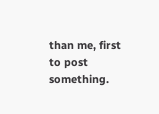than me, first to post something.